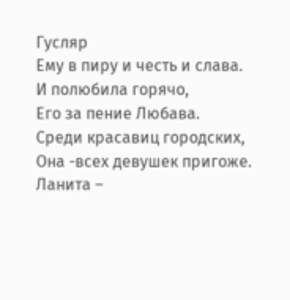Гусляр
Ему в пиру и честь и слава.
И полюбила горячо,
Его за пение Любава.
Среди красавиц городских,
Она -всех девушек пригоже.
Ланита –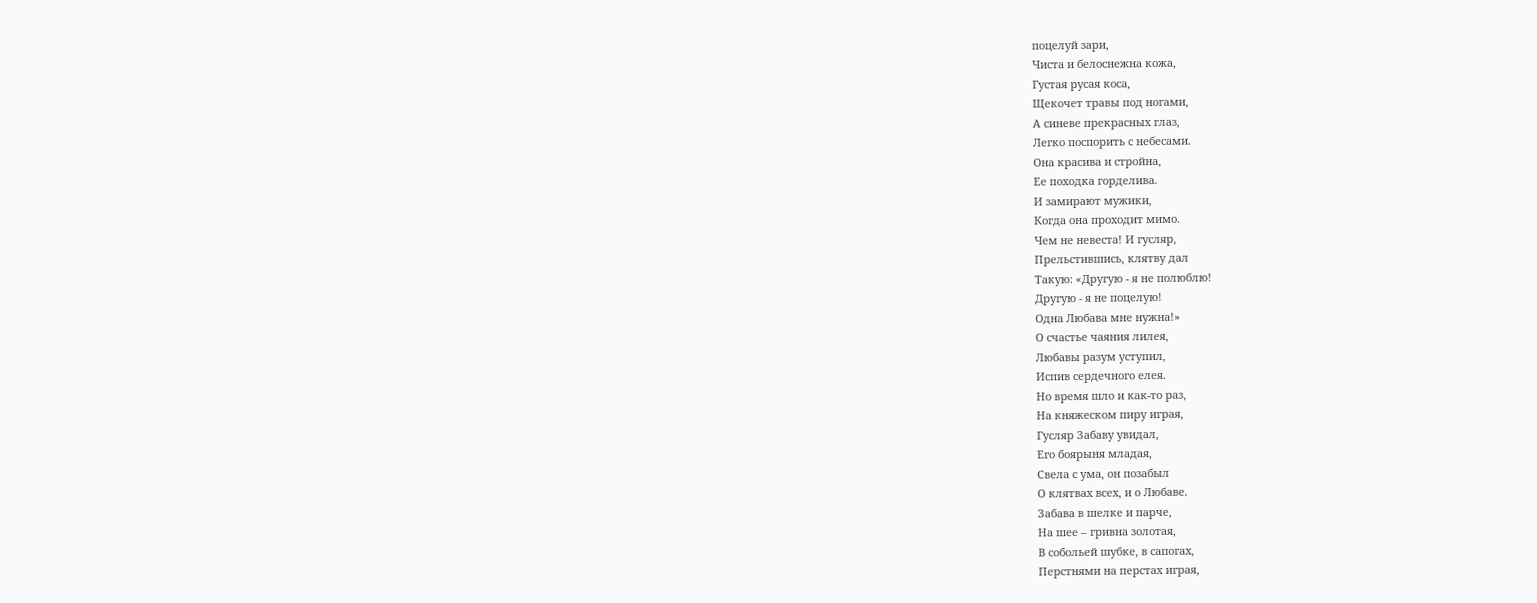поцелуй зари,
Чиста и белоснежна кожа,
Густая русая коса,
Щекочет травы под ногами,
А синеве прекрасных глаз,
Легко поспорить с небесами.
Она красива и стройна,
Ее походка горделива.
И замирают мужики,
Когда она проходит мимо.
Чем не невеста! И гусляр,
Прельстившись, клятву дал
Такую: «Другую - я не полюблю!
Другую - я не поцелую!
Одна Любава мне нужна!»
О счастье чаяния лилея,
Любавы разум уступил,
Испив сердечного елея.
Но время шло и как-то раз,
На княжеском пиру играя,
Гусляр Забаву увидал,
Его боярыня младая,
Свела с ума, он позабыл
О клятвах всех, и о Любаве.
Забава в шелке и парче,
На шее – гривна золотая,
В собольей шубке, в сапогах,
Перстнями на перстах играя,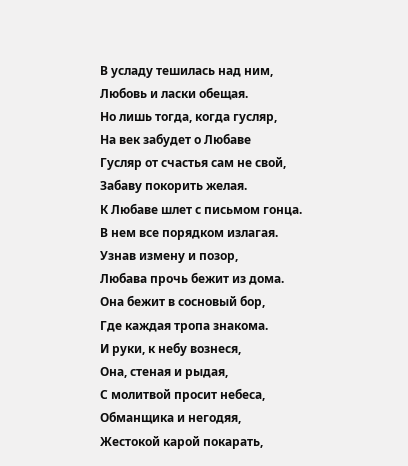В усладу тешилась над ним,
Любовь и ласки обещая.
Но лишь тогда, когда гусляр,
На век забудет о Любаве
Гусляр от счастья сам не свой,
Забаву покорить желая.
К Любаве шлет с письмом гонца.
В нем все порядком излагая.
Узнав измену и позор,
Любава прочь бежит из дома.
Она бежит в сосновый бор,
Где каждая тропа знакома.
И руки, к небу вознеся,
Она, стеная и рыдая,
С молитвой просит небеса,
Обманщика и негодяя,
Жестокой карой покарать,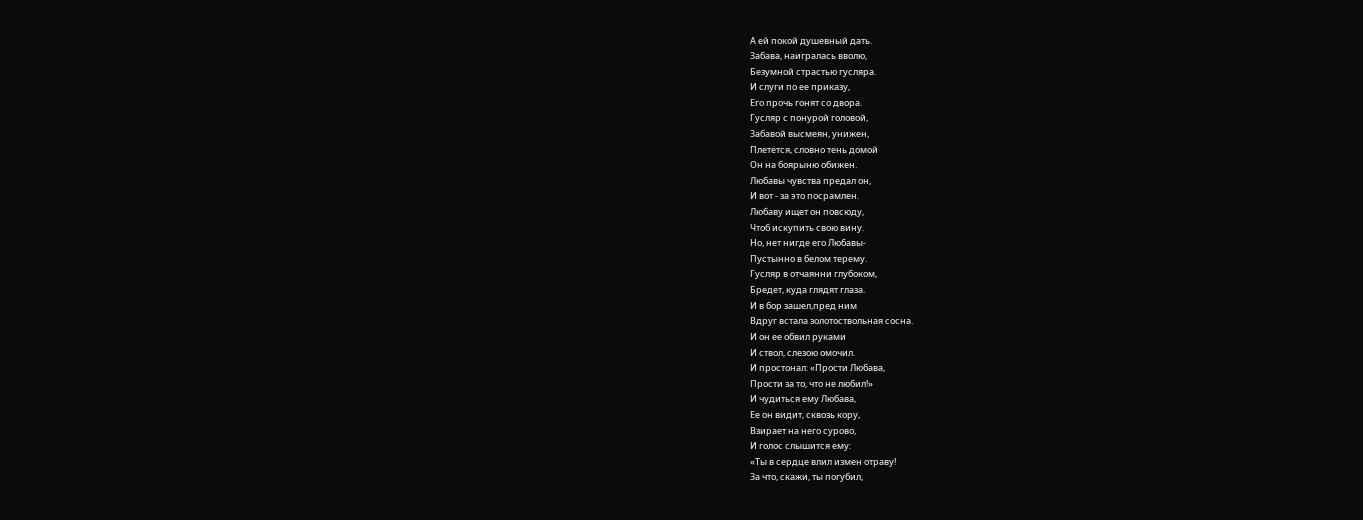А ей покой душевный дать.
Забава, наигралась вволю,
Безумной страстью гусляра.
И слуги по ее приказу,
Его прочь гонят со двора.
Гусляр с понурой головой,
Забавой высмеян, унижен,
Плетется, словно тень домой
Он на боярыню обижен.
Любавы чувства предал он,
И вот - за это посрамлен.
Любаву ищет он повсюду,
Чтоб искупить свою вину.
Но, нет нигде его Любавы-
Пустынно в белом терему.
Гусляр в отчаянни глубоком,
Бредет, куда глядят глаза.
И в бор зашел,пред ним
Вдруг встала золотоствольная сосна.
И он ее обвил руками
И ствол, слезою омочил.
И простонал: «Прости Любава,
Прости за то, что не любил!»
И чудиться ему Любава,
Ее он видит, сквозь кору,
Взирает на него сурово,
И голос слышится ему:
«Ты в сердце влил измен отраву!
За что, скажи, ты погубил,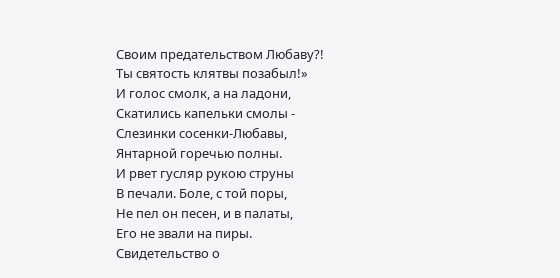Своим предательством Любаву?!
Ты святость клятвы позабыл!»
И голос смолк, а на ладони,
Скатились капельки смолы -
Слезинки сосенки-Любавы,
Янтарной горечью полны.
И рвет гусляр рукою струны
В печали. Боле, с той поры,
Не пел он песен, и в палаты,
Его не звали на пиры.
Свидетельство о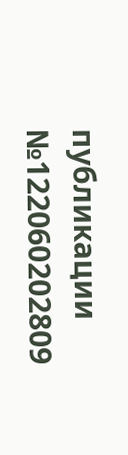публикации №122060202809